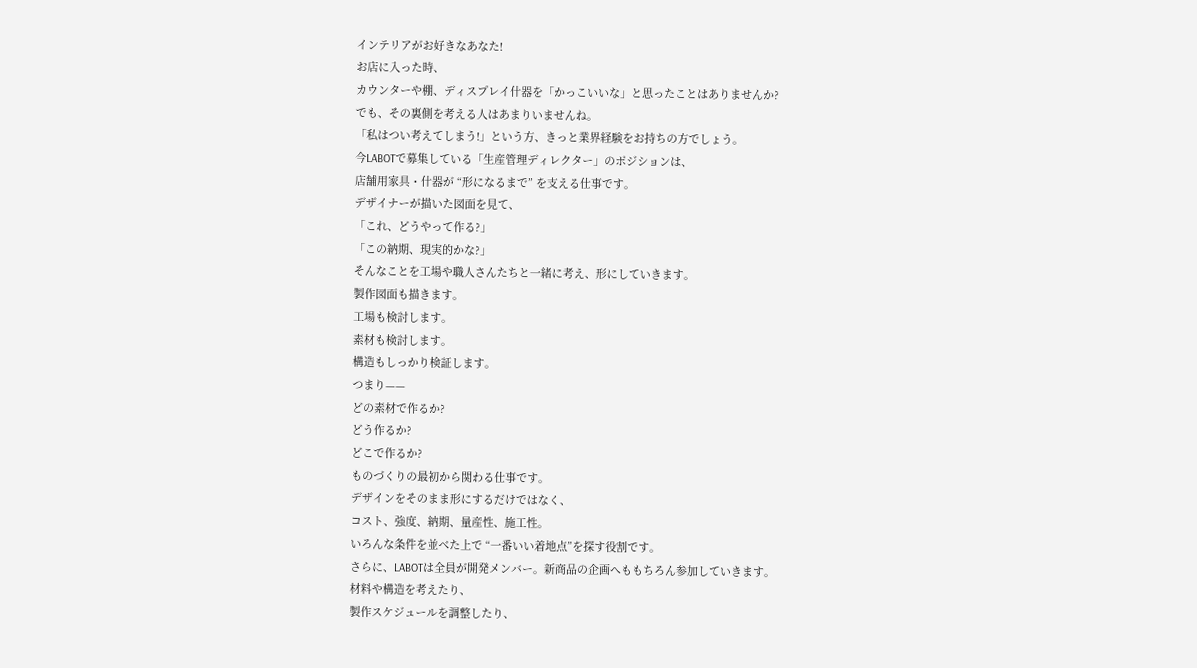インテリアがお好きなあなた!
お店に入った時、
カウンターや棚、ディスプレイ什器を「かっこいいな」と思ったことはありませんか?
でも、その裏側を考える人はあまりいませんね。
「私はつい考えてしまう!」という方、きっと業界経験をお持ちの方でしょう。
今LABOTで募集している「生産管理ディレクター」のポジションは、
店舗用家具・什器が “形になるまで” を支える仕事です。
デザイナーが描いた図面を見て、
「これ、どうやって作る?」
「この納期、現実的かな?」
そんなことを工場や職人さんたちと一緒に考え、形にしていきます。
製作図面も描きます。
工場も検討します。
素材も検討します。
構造もしっかり検証します。
つまり——
どの素材で作るか?
どう作るか?
どこで作るか?
ものづくりの最初から関わる仕事です。
デザインをそのまま形にするだけではなく、
コスト、強度、納期、量産性、施工性。
いろんな条件を並べた上で “一番いい着地点”を探す役割です。
さらに、LABOTは全員が開発メンバー。新商品の企画へももちろん参加していきます。
材料や構造を考えたり、
製作スケジュールを調整したり、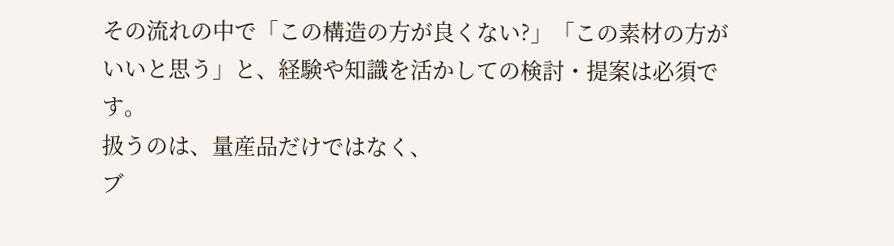その流れの中で「この構造の方が良くない?」「この素材の方がいいと思う」と、経験や知識を活かしての検討・提案は必須です。
扱うのは、量産品だけではなく、
ブ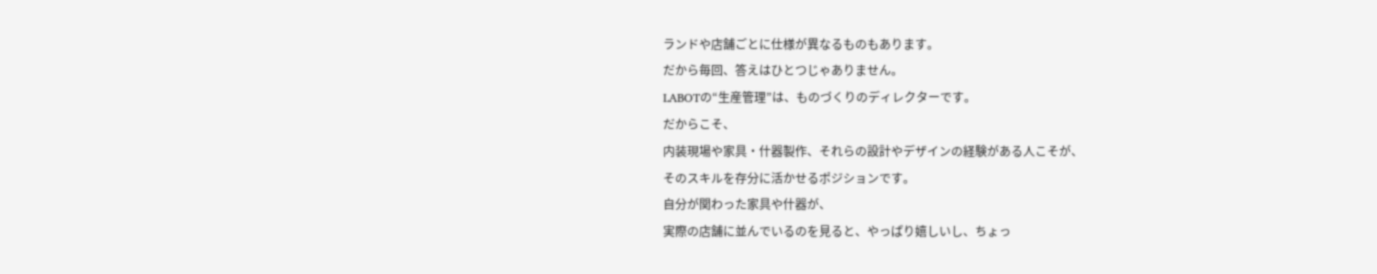ランドや店舗ごとに仕様が異なるものもあります。
だから毎回、答えはひとつじゃありません。
LABOTの“生産管理”は、ものづくりのディレクターです。
だからこそ、
内装現場や家具・什器製作、それらの設計やデザインの経験がある人こそが、
そのスキルを存分に活かせるポジションです。
自分が関わった家具や什器が、
実際の店舗に並んでいるのを見ると、やっぱり嬉しいし、ちょっ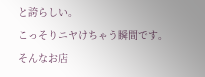と誇らしい。
こっそりニヤけちゃう瞬間です。
そんなお店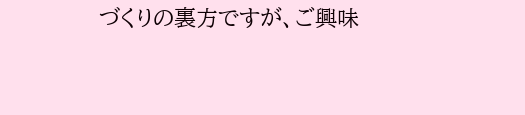づくりの裏方ですが、ご興味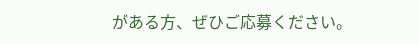がある方、ぜひご応募ください。